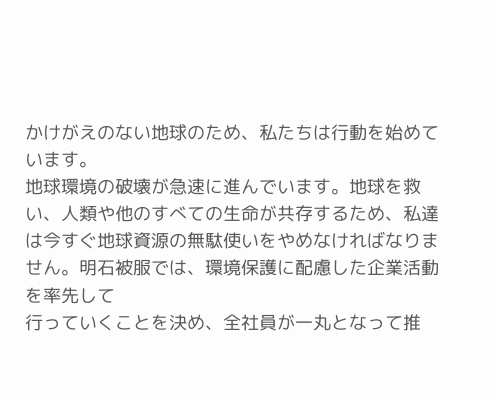かけがえのない地球のため、私たちは行動を始めています。
地球環境の破壊が急速に進んでいます。地球を救い、人類や他のすべての生命が共存するため、私達は今すぐ地球資源の無駄使いをやめなければなりません。明石被服では、環境保護に配慮した企業活動を率先して
行っていくことを決め、全社員が一丸となって推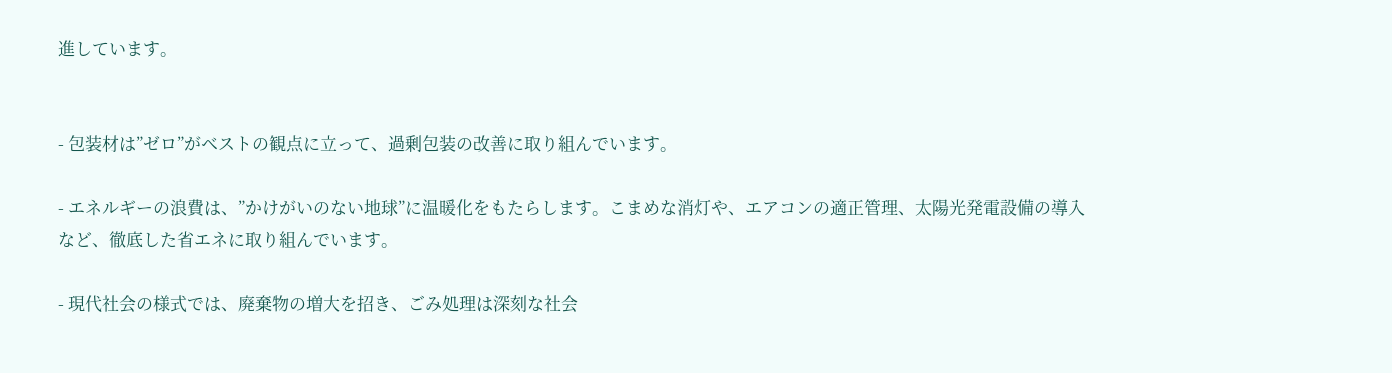進しています。


- 包装材は”ゼロ”がベストの観点に立って、過剰包装の改善に取り組んでいます。

- エネルギーの浪費は、”かけがいのない地球”に温暖化をもたらします。こまめな消灯や、エアコンの適正管理、太陽光発電設備の導入など、徹底した省エネに取り組んでいます。

- 現代社会の様式では、廃棄物の増大を招き、ごみ処理は深刻な社会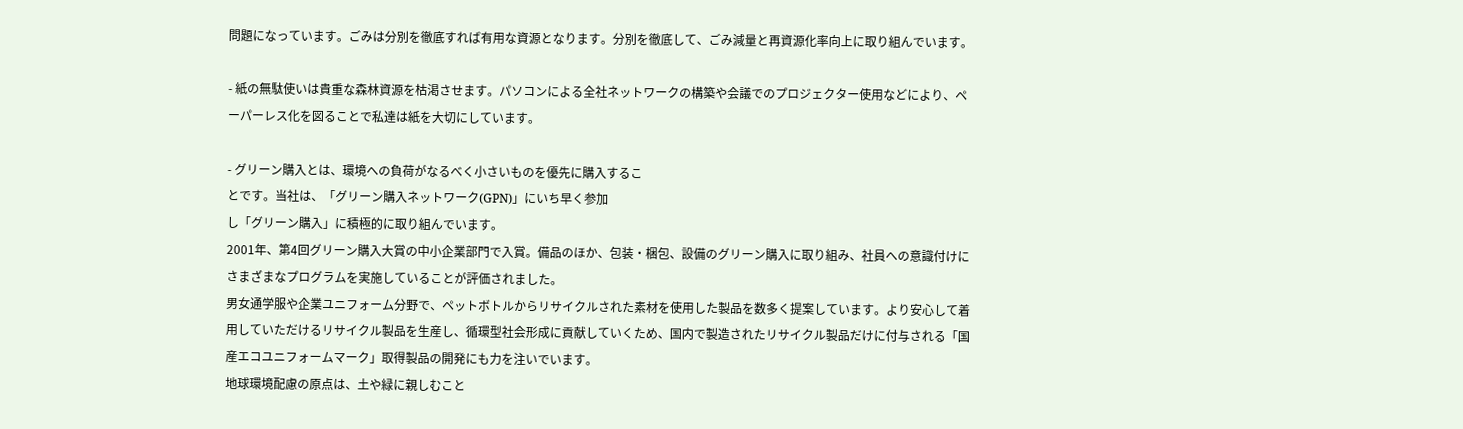問題になっています。ごみは分別を徹底すれば有用な資源となります。分別を徹底して、ごみ減量と再資源化率向上に取り組んでいます。

- 紙の無駄使いは貴重な森林資源を枯渇させます。パソコンによる全社ネットワークの構築や会議でのプロジェクター使用などにより、ペーパーレス化を図ることで私達は紙を大切にしています。

- グリーン購入とは、環境への負荷がなるべく小さいものを優先に購入するこ
とです。当社は、「グリーン購入ネットワーク(GPN)」にいち早く参加
し「グリーン購入」に積極的に取り組んでいます。
2001年、第4回グリーン購入大賞の中小企業部門で入賞。備品のほか、包装・梱包、設備のグリーン購入に取り組み、社員への意識付けにさまざまなプログラムを実施していることが評価されました。
男女通学服や企業ユニフォーム分野で、ペットボトルからリサイクルされた素材を使用した製品を数多く提案しています。より安心して着用していただけるリサイクル製品を生産し、循環型社会形成に貢献していくため、国内で製造されたリサイクル製品だけに付与される「国産エコユニフォームマーク」取得製品の開発にも力を注いでいます。
地球環境配慮の原点は、土や緑に親しむこと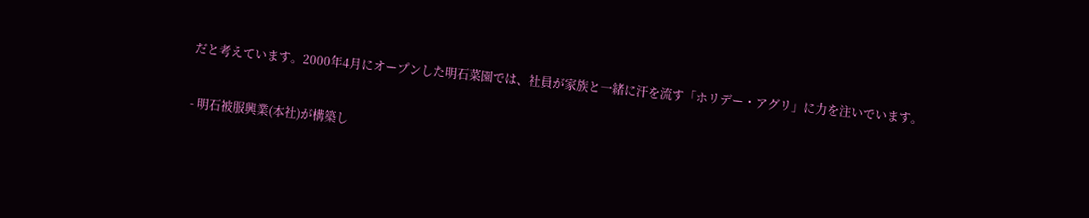だと考えています。2000年4月にオープンした明石菜園では、社員が家族と一緒に汗を流す「ホリデー・アグリ」に力を注いでいます。

- 明石被服興業(本社)が構築し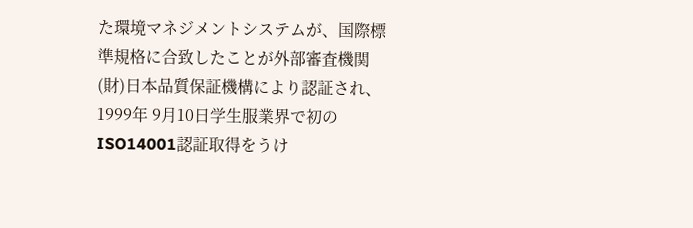た環境マネジメントシステムが、国際標準規格に合致したことが外部審査機関(財)日本品質保証機構により認証され、1999年 9月10日学生服業界で初のISO14001認証取得をうけ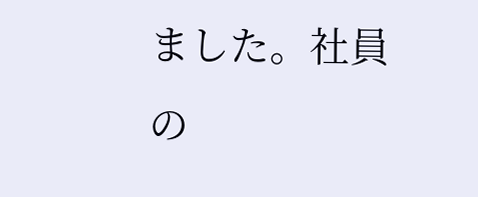ました。社員の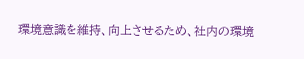環境意識を維持、向上させるため、社内の環境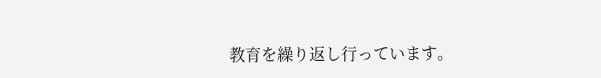教育を繰り返し行っています。